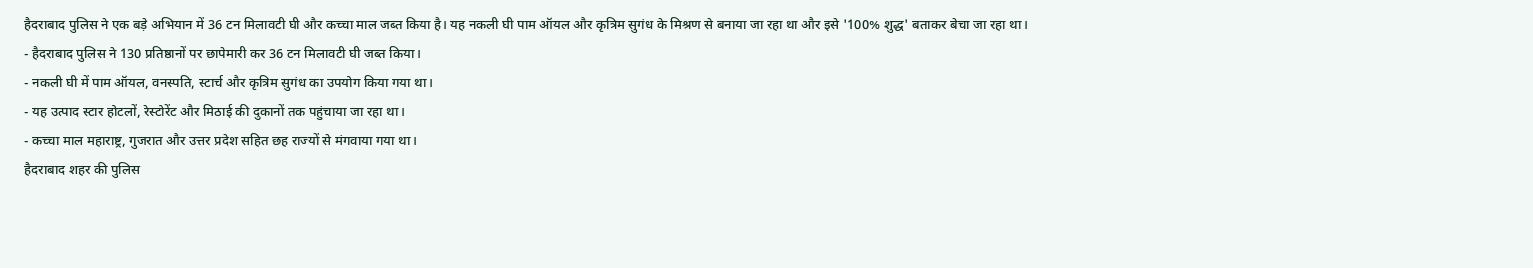हैदराबाद पुलिस ने एक बड़े अभियान में 36 टन मिलावटी घी और कच्चा माल जब्त किया है। यह नकली घी पाम ऑयल और कृत्रिम सुगंध के मिश्रण से बनाया जा रहा था और इसे '100% शुद्ध' बताकर बेचा जा रहा था।
- हैदराबाद पुलिस ने 130 प्रतिष्ठानों पर छापेमारी कर 36 टन मिलावटी घी जब्त किया।
- नकली घी में पाम ऑयल, वनस्पति, स्टार्च और कृत्रिम सुगंध का उपयोग किया गया था।
- यह उत्पाद स्टार होटलों, रेस्टोरेंट और मिठाई की दुकानों तक पहुंचाया जा रहा था।
- कच्चा माल महाराष्ट्र, गुजरात और उत्तर प्रदेश सहित छह राज्यों से मंगवाया गया था।
हैदराबाद शहर की पुलिस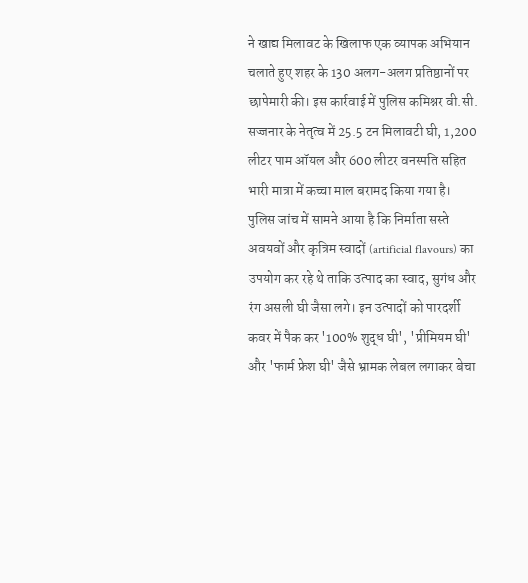ने खाद्य मिलावट के खिलाफ एक व्यापक अभियान चलाते हुए शहर के 130 अलग-अलग प्रतिष्ठानों पर छापेमारी की। इस कार्रवाई में पुलिस कमिश्नर वी.सी. सज्जनार के नेतृत्व में 25.5 टन मिलावटी घी, 1,200 लीटर पाम ऑयल और 600 लीटर वनस्पति सहित भारी मात्रा में कच्चा माल बरामद किया गया है।
पुलिस जांच में सामने आया है कि निर्माता सस्ते अवयवों और कृत्रिम स्वादों (artificial flavours) का उपयोग कर रहे थे ताकि उत्पाद का स्वाद, सुगंध और रंग असली घी जैसा लगे। इन उत्पादों को पारदर्शी कवर में पैक कर '100% शुद्ध घी', 'प्रीमियम घी' और 'फार्म फ्रेश घी' जैसे भ्रामक लेबल लगाकर बेचा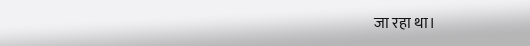जा रहा था।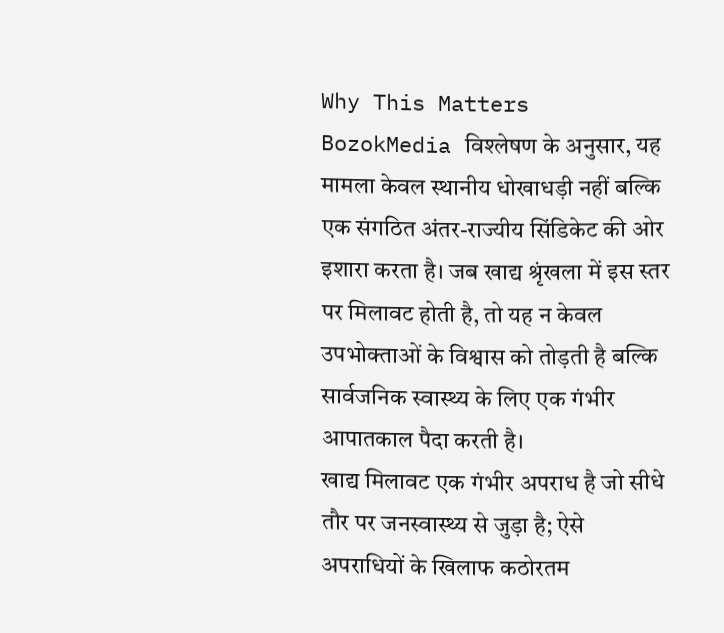Why This Matters
BozokMedia विश्लेषण के अनुसार, यह मामला केवल स्थानीय धोखाधड़ी नहीं बल्कि एक संगठित अंतर-राज्यीय सिंडिकेट की ओर इशारा करता है। जब खाद्य श्रृंखला में इस स्तर पर मिलावट होती है, तो यह न केवल उपभोक्ताओं के विश्वास को तोड़ती है बल्कि सार्वजनिक स्वास्थ्य के लिए एक गंभीर आपातकाल पैदा करती है।
खाद्य मिलावट एक गंभीर अपराध है जो सीधे तौर पर जनस्वास्थ्य से जुड़ा है; ऐसे अपराधियों के खिलाफ कठोरतम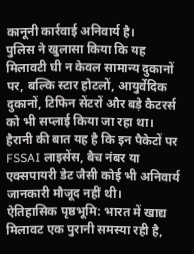कानूनी कार्रवाई अनिवार्य है।
पुलिस ने खुलासा किया कि यह मिलावटी घी न केवल सामान्य दुकानों पर, बल्कि स्टार होटलों, आयुर्वेदिक दुकानों, टिफिन सेंटरों और बड़े कैटरर्स को भी सप्लाई किया जा रहा था। हैरानी की बात यह है कि इन पैकेटों पर FSSAI लाइसेंस, बैच नंबर या एक्सपायरी डेट जैसी कोई भी अनिवार्य जानकारी मौजूद नहीं थी।
ऐतिहासिक पृष्ठभूमि: भारत में खाद्य मिलावट एक पुरानी समस्या रही है,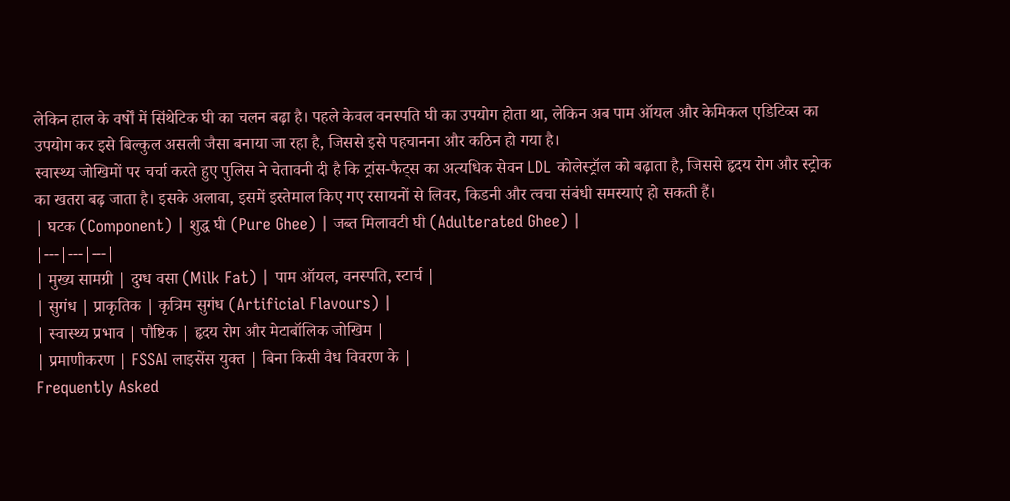लेकिन हाल के वर्षों में सिंथेटिक घी का चलन बढ़ा है। पहले केवल वनस्पति घी का उपयोग होता था, लेकिन अब पाम ऑयल और केमिकल एडिटिव्स का उपयोग कर इसे बिल्कुल असली जैसा बनाया जा रहा है, जिससे इसे पहचानना और कठिन हो गया है।
स्वास्थ्य जोखिमों पर चर्चा करते हुए पुलिस ने चेतावनी दी है कि ट्रांस-फैट्स का अत्यधिक सेवन LDL कोलेस्ट्रॉल को बढ़ाता है, जिससे हृदय रोग और स्ट्रोक का खतरा बढ़ जाता है। इसके अलावा, इसमें इस्तेमाल किए गए रसायनों से लिवर, किडनी और त्वचा संबंधी समस्याएं हो सकती हैं।
| घटक (Component) | शुद्ध घी (Pure Ghee) | जब्त मिलावटी घी (Adulterated Ghee) |
|---|---|---|
| मुख्य सामग्री | दुग्ध वसा (Milk Fat) | पाम ऑयल, वनस्पति, स्टार्च |
| सुगंध | प्राकृतिक | कृत्रिम सुगंध (Artificial Flavours) |
| स्वास्थ्य प्रभाव | पौष्टिक | हृदय रोग और मेटाबॉलिक जोखिम |
| प्रमाणीकरण | FSSAI लाइसेंस युक्त | बिना किसी वैध विवरण के |
Frequently Asked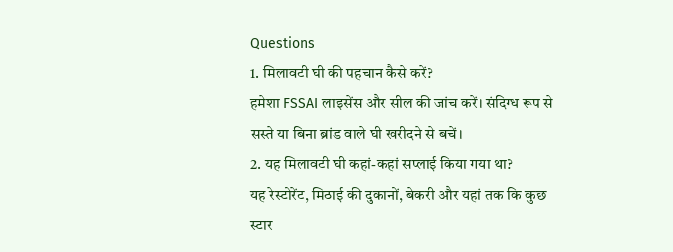Questions
1. मिलावटी घी की पहचान कैसे करें?
हमेशा FSSAI लाइसेंस और सील की जांच करें। संदिग्ध रूप से सस्ते या बिना ब्रांड वाले घी खरीदने से बचें।
2. यह मिलावटी घी कहां-कहां सप्लाई किया गया था?
यह रेस्टोरेंट, मिठाई की दुकानों, बेकरी और यहां तक कि कुछ स्टार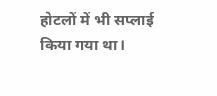होटलों में भी सप्लाई किया गया था।